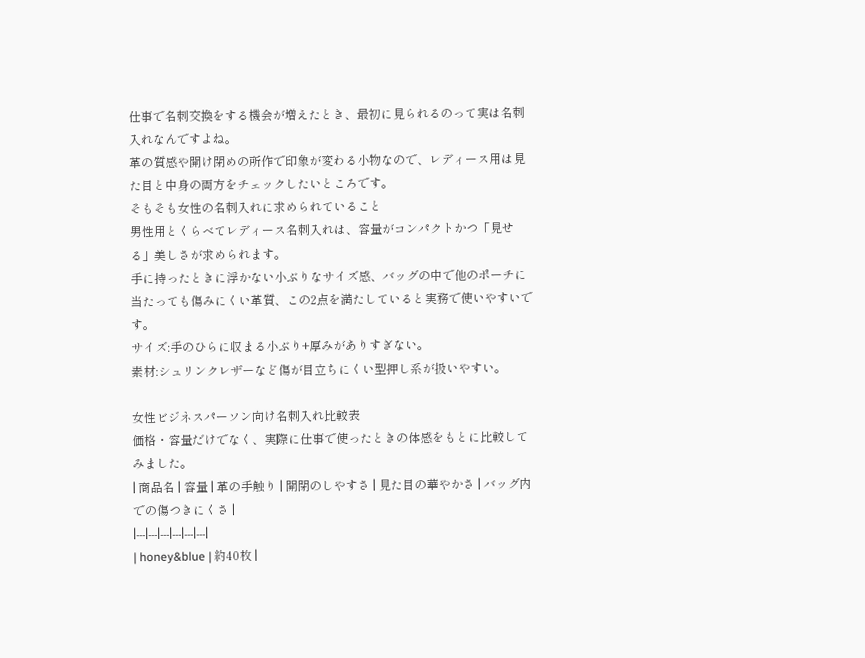仕事で名刺交換をする機会が増えたとき、最初に見られるのって実は名刺入れなんですよね。
革の質感や開け閉めの所作で印象が変わる小物なので、レディース用は見た目と中身の両方をチェックしたいところです。
そもそも女性の名刺入れに求められていること
男性用とくらべてレディース名刺入れは、容量がコンパクトかつ「見せる」美しさが求められます。
手に持ったときに浮かない小ぶりなサイズ感、バッグの中で他のポーチに当たっても傷みにくい革質、この2点を満たしていると実務で使いやすいです。
サイズ:手のひらに収まる小ぶり+厚みがありすぎない。
素材:シュリンクレザーなど傷が目立ちにくい型押し系が扱いやすい。

女性ビジネスパーソン向け名刺入れ比較表
価格・容量だけでなく、実際に仕事で使ったときの体感をもとに比較してみました。
| 商品名 | 容量 | 革の手触り | 開閉のしやすさ | 見た目の華やかさ | バッグ内での傷つきにくさ |
|---|---|---|---|---|---|
| honey&blue | 約40枚 |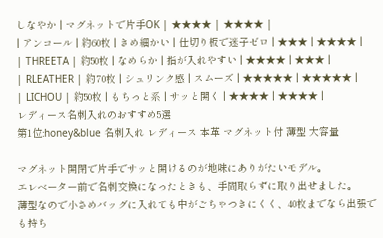しなやか | マグネットで片手OK | ★★★★ | ★★★★ |
| アンコール | 約60枚 | きめ細かい | 仕切り板で迷子ゼロ | ★★★ | ★★★★ |
| THREETA | 約50枚 | なめらか | 指が入れやすい | ★★★★ | ★★★ |
| RLEATHER | 約70枚 | シュリンク感 | スムーズ | ★★★★★ | ★★★★★ |
| LICHOU | 約50枚 | もちっと系 | サッと開く | ★★★★ | ★★★★ |
レディース名刺入れのおすすめ5選
第1位:honey&blue 名刺入れ レディース 本革 マグネット付 薄型 大容量

マグネット開閉で片手でサッと開けるのが地味にありがたいモデル。
エレベーター前で名刺交換になったときも、手間取らずに取り出せました。
薄型なので小さめバッグに入れても中がごちゃつきにくく、40枚までなら出張でも持ち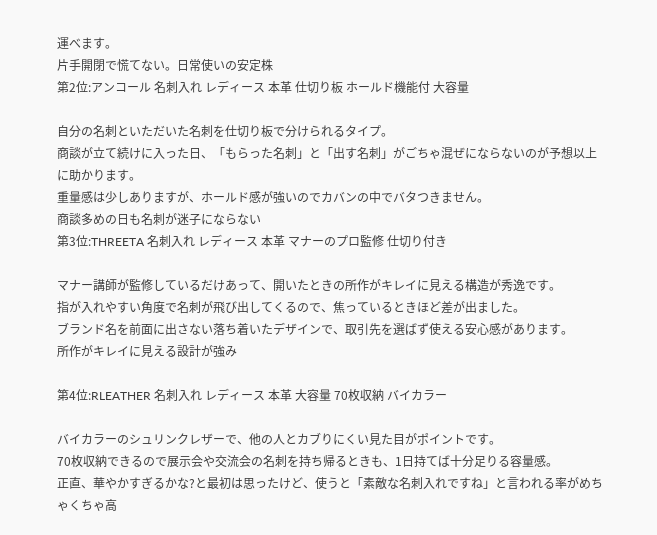運べます。
片手開閉で慌てない。日常使いの安定株
第2位:アンコール 名刺入れ レディース 本革 仕切り板 ホールド機能付 大容量

自分の名刺といただいた名刺を仕切り板で分けられるタイプ。
商談が立て続けに入った日、「もらった名刺」と「出す名刺」がごちゃ混ぜにならないのが予想以上に助かります。
重量感は少しありますが、ホールド感が強いのでカバンの中でバタつきません。
商談多めの日も名刺が迷子にならない
第3位:THREETA 名刺入れ レディース 本革 マナーのプロ監修 仕切り付き

マナー講師が監修しているだけあって、開いたときの所作がキレイに見える構造が秀逸です。
指が入れやすい角度で名刺が飛び出してくるので、焦っているときほど差が出ました。
ブランド名を前面に出さない落ち着いたデザインで、取引先を選ばず使える安心感があります。
所作がキレイに見える設計が強み

第4位:RLEATHER 名刺入れ レディース 本革 大容量 70枚収納 バイカラー

バイカラーのシュリンクレザーで、他の人とカブりにくい見た目がポイントです。
70枚収納できるので展示会や交流会の名刺を持ち帰るときも、1日持てば十分足りる容量感。
正直、華やかすぎるかな?と最初は思ったけど、使うと「素敵な名刺入れですね」と言われる率がめちゃくちゃ高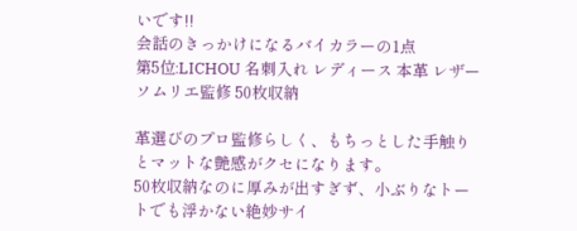いです!!
会話のきっかけになるバイカラーの1点
第5位:LICHOU 名刺入れ レディース 本革 レザーソムリエ監修 50枚収納

革選びのプロ監修らしく、もちっとした手触りとマットな艶感がクセになります。
50枚収納なのに厚みが出すぎず、小ぶりなトートでも浮かない絶妙サイ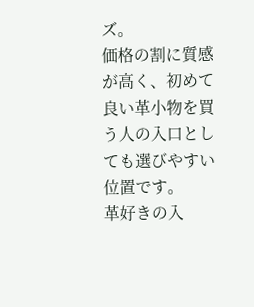ズ。
価格の割に質感が高く、初めて良い革小物を買う人の入口としても選びやすい位置です。
革好きの入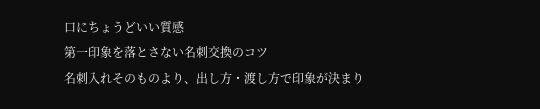口にちょうどいい質感
第一印象を落とさない名刺交換のコツ
名刺入れそのものより、出し方・渡し方で印象が決まり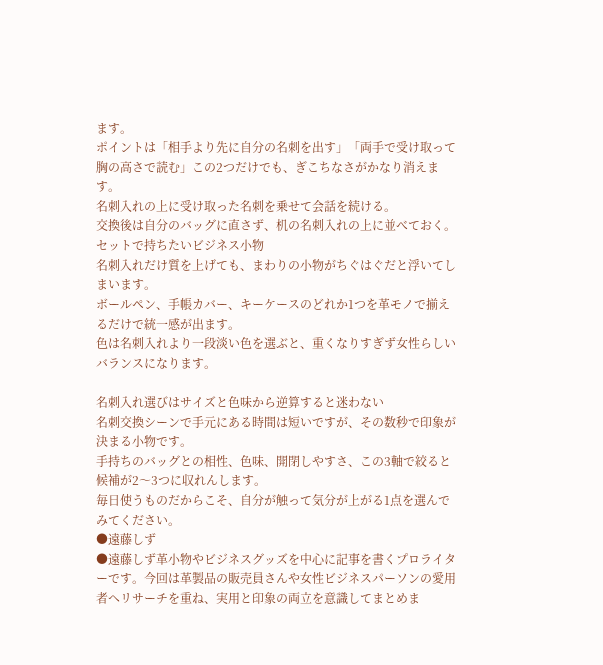ます。
ポイントは「相手より先に自分の名刺を出す」「両手で受け取って胸の高さで読む」この2つだけでも、ぎこちなさがかなり消えます。
名刺入れの上に受け取った名刺を乗せて会話を続ける。
交換後は自分のバッグに直さず、机の名刺入れの上に並べておく。
セットで持ちたいビジネス小物
名刺入れだけ質を上げても、まわりの小物がちぐはぐだと浮いてしまいます。
ボールペン、手帳カバー、キーケースのどれか1つを革モノで揃えるだけで統一感が出ます。
色は名刺入れより一段淡い色を選ぶと、重くなりすぎず女性らしいバランスになります。

名刺入れ選びはサイズと色味から逆算すると迷わない
名刺交換シーンで手元にある時間は短いですが、その数秒で印象が決まる小物です。
手持ちのバッグとの相性、色味、開閉しやすさ、この3軸で絞ると候補が2〜3つに収れんします。
毎日使うものだからこそ、自分が触って気分が上がる1点を選んでみてください。
●遠藤しず
●遠藤しず革小物やビジネスグッズを中心に記事を書くプロライターです。今回は革製品の販売員さんや女性ビジネスパーソンの愛用者へリサーチを重ね、実用と印象の両立を意識してまとめま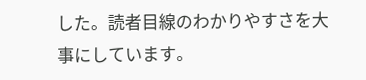した。読者目線のわかりやすさを大事にしています。